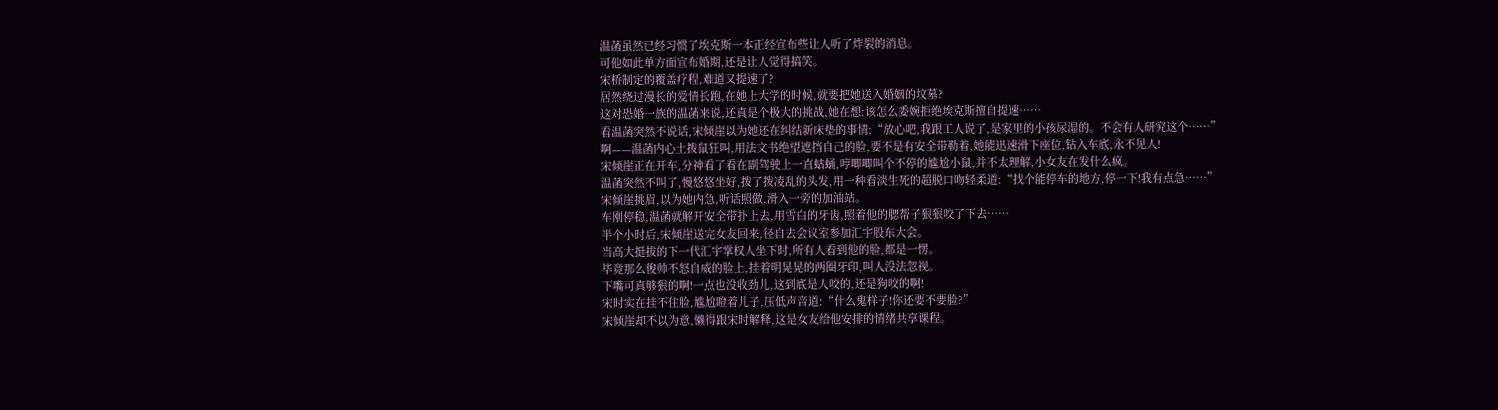温菡虽然已经习惯了埃克斯一本正经宣布些让人听了炸裂的消息。
可他如此单方面宣布婚期,还是让人觉得搞笑。
宋桥制定的覆盖疗程,难道又提速了?
居然绕过漫长的爱情长跑,在她上大学的时候,就要把她送入婚姻的坟墓?
这对恐婚一族的温菡来说,还真是个极大的挑战,她在想:该怎么委婉拒绝埃克斯擅自提速……
看温菡突然不说话,宋倾崖以为她还在纠结新床垫的事情:“放心吧,我跟工人说了,是家里的小孩尿湿的。不会有人研究这个……”
啊——温菡内心土拨鼠狂叫,用法文书绝望遮挡自己的脸,要不是有安全带勒着,她能迅速滑下座位,钻入车底,永不见人!
宋倾崖正在开车,分神看了看在副驾驶上一直蛄蛹,哼唧唧叫个不停的尴尬小鼠,并不太理解,小女友在发什么疯。
温菡突然不叫了,慢悠悠坐好,拨了拨凌乱的头发,用一种看淡生死的超脱口吻轻柔道:“找个能停车的地方,停一下!我有点急……”
宋倾崖挑眉,以为她内急,听话照做,滑入一旁的加油站。
车刚停稳,温菡就解开安全带扑上去,用雪白的牙齿,照着他的腮帮子狠狠咬了下去……
半个小时后,宋倾崖送完女友回来,径自去会议室参加汇宇股东大会。
当高大挺拔的下一代汇宇掌权人坐下时,所有人看到他的脸,都是一愣。
毕竟那么俊帅不怒自威的脸上,挂着明晃晃的两圈牙印,叫人没法忽视。
下嘴可真够狠的啊!一点也没收劲儿,这到底是人咬的,还是狗咬的啊!
宋时实在挂不住脸,尴尬瞪着儿子,压低声音道:“什么鬼样子!你还要不要脸?”
宋倾崖却不以为意,懒得跟宋时解释,这是女友给他安排的情绪共享课程。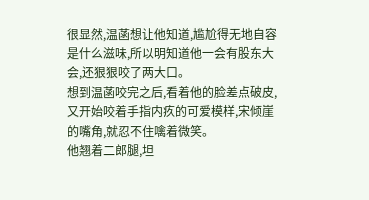很显然,温菡想让他知道,尴尬得无地自容是什么滋味,所以明知道他一会有股东大会,还狠狠咬了两大口。
想到温菡咬完之后,看着他的脸差点破皮,又开始咬着手指内疚的可爱模样,宋倾崖的嘴角,就忍不住噙着微笑。
他翘着二郎腿,坦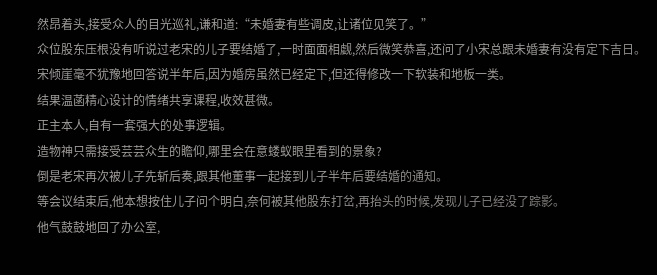然昂着头,接受众人的目光巡礼,谦和道:“未婚妻有些调皮,让诸位见笑了。”
众位股东压根没有听说过老宋的儿子要结婚了,一时面面相觑,然后微笑恭喜,还问了小宋总跟未婚妻有没有定下吉日。
宋倾崖毫不犹豫地回答说半年后,因为婚房虽然已经定下,但还得修改一下软装和地板一类。
结果温菡精心设计的情绪共享课程,收效甚微。
正主本人,自有一套强大的处事逻辑。
造物神只需接受芸芸众生的瞻仰,哪里会在意蝼蚁眼里看到的景象?
倒是老宋再次被儿子先斩后奏,跟其他董事一起接到儿子半年后要结婚的通知。
等会议结束后,他本想按住儿子问个明白,奈何被其他股东打岔,再抬头的时候,发现儿子已经没了踪影。
他气鼓鼓地回了办公室,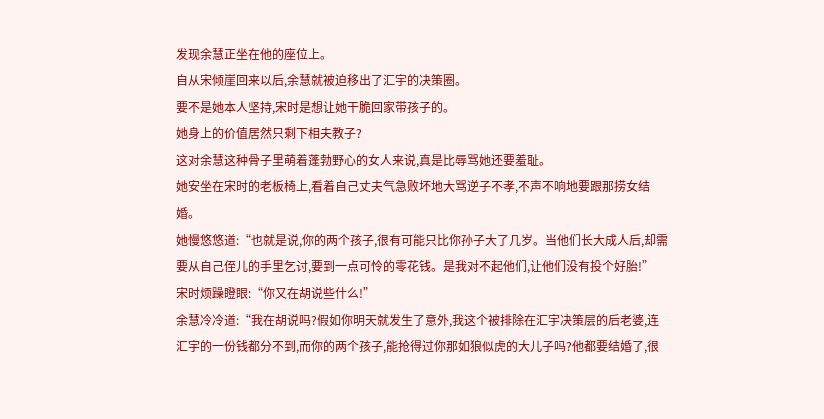发现余慧正坐在他的座位上。
自从宋倾崖回来以后,余慧就被迫移出了汇宇的决策圈。
要不是她本人坚持,宋时是想让她干脆回家带孩子的。
她身上的价值居然只剩下相夫教子?
这对余慧这种骨子里萌着蓬勃野心的女人来说,真是比辱骂她还要羞耻。
她安坐在宋时的老板椅上,看着自己丈夫气急败坏地大骂逆子不孝,不声不响地要跟那捞女结婚。
她慢悠悠道:“也就是说,你的两个孩子,很有可能只比你孙子大了几岁。当他们长大成人后,却需要从自己侄儿的手里乞讨,要到一点可怜的零花钱。是我对不起他们,让他们没有投个好胎!”
宋时烦躁瞪眼:“你又在胡说些什么!”
余慧冷冷道:“我在胡说吗?假如你明天就发生了意外,我这个被排除在汇宇决策层的后老婆,连汇宇的一份钱都分不到,而你的两个孩子,能抢得过你那如狼似虎的大儿子吗?他都要结婚了,很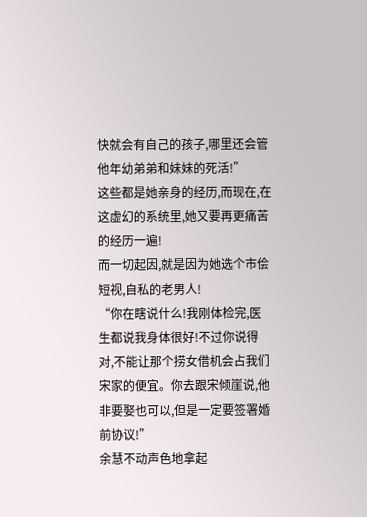快就会有自己的孩子,哪里还会管他年幼弟弟和妹妹的死活!”
这些都是她亲身的经历,而现在,在这虚幻的系统里,她又要再更痛苦的经历一遍!
而一切起因,就是因为她选个市侩短视,自私的老男人!
“你在瞎说什么!我刚体检完,医生都说我身体很好!不过你说得对,不能让那个捞女借机会占我们宋家的便宜。你去跟宋倾崖说,他非要娶也可以,但是一定要签署婚前协议!”
余慧不动声色地拿起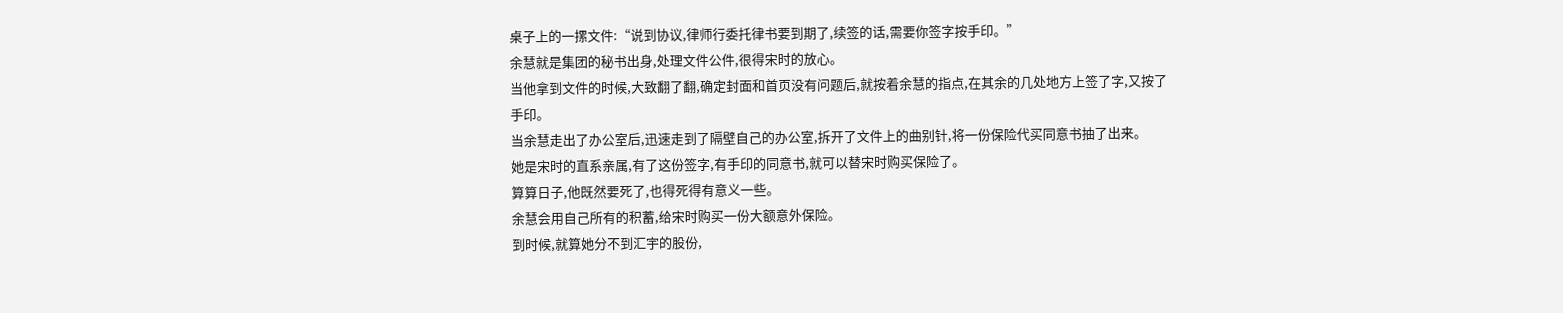桌子上的一摞文件:“说到协议,律师行委托律书要到期了,续签的话,需要你签字按手印。”
余慧就是集团的秘书出身,处理文件公件,很得宋时的放心。
当他拿到文件的时候,大致翻了翻,确定封面和首页没有问题后,就按着余慧的指点,在其余的几处地方上签了字,又按了手印。
当余慧走出了办公室后,迅速走到了隔壁自己的办公室,拆开了文件上的曲别针,将一份保险代买同意书抽了出来。
她是宋时的直系亲属,有了这份签字,有手印的同意书,就可以替宋时购买保险了。
算算日子,他既然要死了,也得死得有意义一些。
余慧会用自己所有的积蓄,给宋时购买一份大额意外保险。
到时候,就算她分不到汇宇的股份,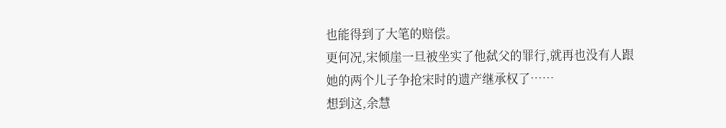也能得到了大笔的赔偿。
更何况,宋倾崖一旦被坐实了他弑父的罪行,就再也没有人跟她的两个儿子争抢宋时的遗产继承权了……
想到这,余慧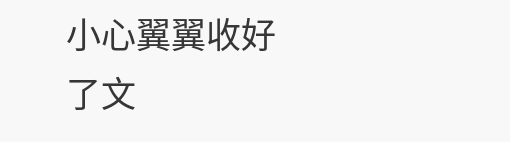小心翼翼收好了文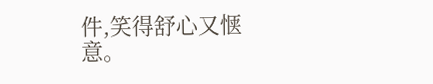件,笑得舒心又惬意。